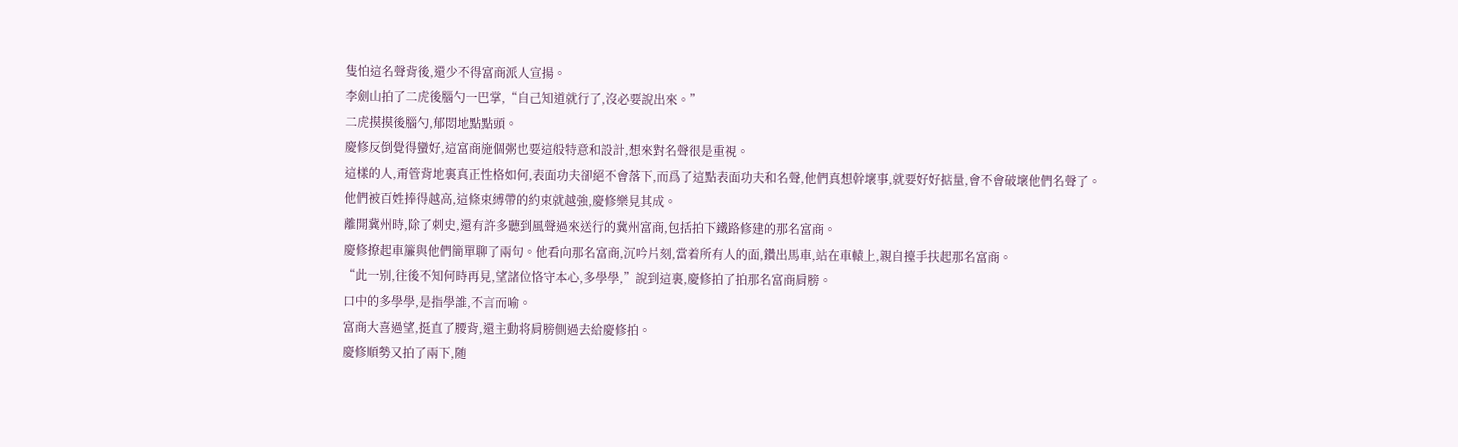隻怕這名聲背後,還少不得富商派人宣揚。
李劍山拍了二虎後腦勺一巴掌,“自己知道就行了,沒必要說出來。”
二虎摸摸後腦勺,郁悶地點點頭。
慶修反倒覺得蠻好,這富商施個粥也要這般特意和設計,想來對名聲很是重視。
這樣的人,甭管背地裏真正性格如何,表面功夫卻絕不會落下,而爲了這點表面功夫和名聲,他們真想幹壞事,就要好好掂量,會不會破壞他們名聲了。
他們被百姓捧得越高,這條束縛帶的約束就越強,慶修樂見其成。
離開冀州時,除了刺史,還有許多聽到風聲過來送行的冀州富商,包括拍下鐵路修建的那名富商。
慶修撩起車簾與他們簡單聊了兩句。他看向那名富商,沉吟片刻,當着所有人的面,鑽出馬車,站在車轅上,親自擡手扶起那名富商。
“此一别,往後不知何時再見,望諸位恪守本心,多學學,”說到這裏,慶修拍了拍那名富商肩膀。
口中的多學學,是指學誰,不言而喻。
富商大喜過望,挺直了腰背,還主動将肩膀側過去給慶修拍。
慶修順勢又拍了兩下,随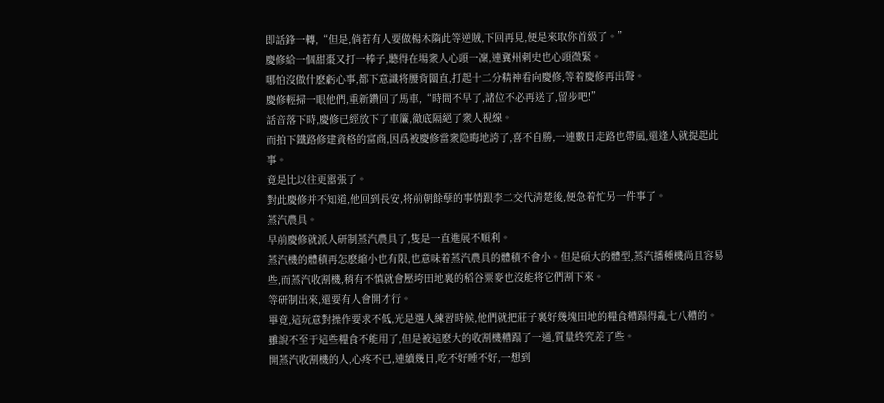即話鋒一轉,“但是,倘若有人要做楊木隋此等逆賊,下回再見,便是來取你首級了。”
慶修給一個甜棗又打一棒子,聽得在場衆人心頭一凜,連冀州刺史也心頭微緊。
哪怕沒做什麽虧心事,都下意識将腰背闆直,打起十二分精神看向慶修,等着慶修再出聲。
慶修輕掃一眼他們,重新鑽回了馬車,“時間不早了,諸位不必再送了,留步吧!”
話音落下時,慶修已經放下了車簾,徹底隔絕了衆人視線。
而拍下鐵路修建資格的富商,因爲被慶修當衆隐晦地誇了,喜不自勝,一連數日走路也帶風,還逢人就提起此事。
竟是比以往更嚣張了。
對此慶修并不知道,他回到長安,将前朝餘孽的事情跟李二交代清楚後,便急着忙另一件事了。
蒸汽農具。
早前慶修就派人研制蒸汽農具了,隻是一直進展不順利。
蒸汽機的體積再怎麽縮小也有限,也意味着蒸汽農具的體積不會小。但是碩大的體型,蒸汽播種機尚且容易些,而蒸汽收割機,稍有不慎就會壓垮田地裏的稻谷粟麥也沒能将它們割下來。
等研制出來,還要有人會開才行。
畢竟,這玩意對操作要求不低,光是選人練習時候,他們就把莊子裏好幾塊田地的糧食糟蹋得亂七八糟的。
雖說不至于這些糧食不能用了,但是被這麽大的收割機糟蹋了一通,質量終究差了些。
開蒸汽收割機的人,心疼不已,連續幾日,吃不好睡不好,一想到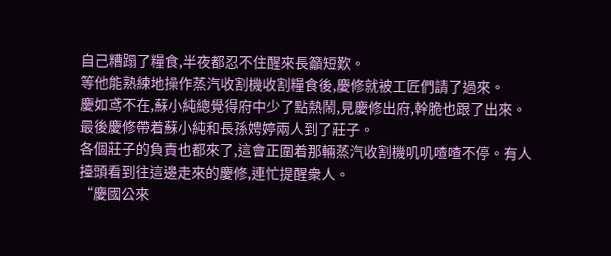自己糟蹋了糧食,半夜都忍不住醒來長籲短歎。
等他能熟練地操作蒸汽收割機收割糧食後,慶修就被工匠們請了過來。
慶如鸢不在,蘇小純總覺得府中少了點熱鬧,見慶修出府,幹脆也跟了出來。
最後慶修帶着蘇小純和長孫娉婷兩人到了莊子。
各個莊子的負責也都來了,這會正圍着那輛蒸汽收割機叽叽喳喳不停。有人擡頭看到往這邊走來的慶修,連忙提醒衆人。
“慶國公來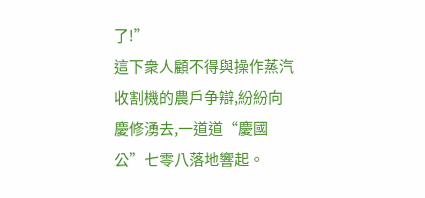了!”
這下衆人顧不得與操作蒸汽收割機的農戶争辯,紛紛向慶修湧去,一道道“慶國公”七零八落地響起。